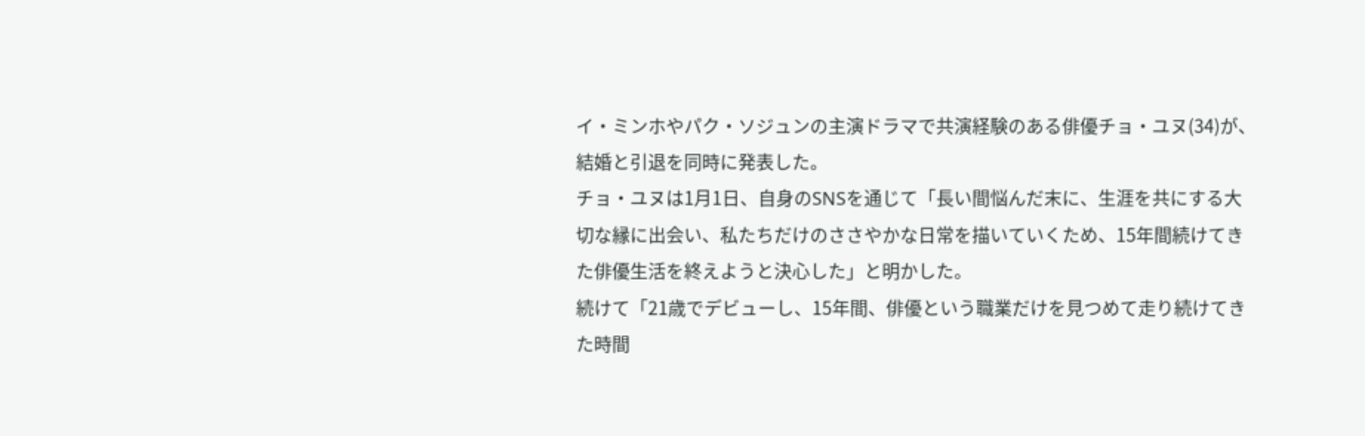イ・ミンホやパク・ソジュンの主演ドラマで共演経験のある俳優チョ・ユヌ(34)が、結婚と引退を同時に発表した。
チョ・ユヌは1月1日、自身のSNSを通じて「長い間悩んだ末に、生涯を共にする大切な縁に出会い、私たちだけのささやかな日常を描いていくため、15年間続けてきた俳優生活を終えようと決心した」と明かした。
続けて「21歳でデビューし、15年間、俳優という職業だけを見つめて走り続けてきた時間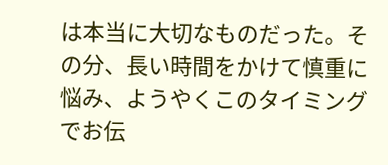は本当に大切なものだった。その分、長い時間をかけて慎重に悩み、ようやくこのタイミングでお伝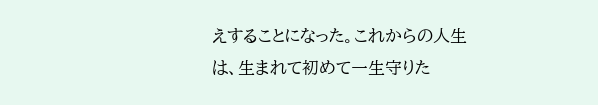えすることになった。これからの人生は、生まれて初めて一生守りた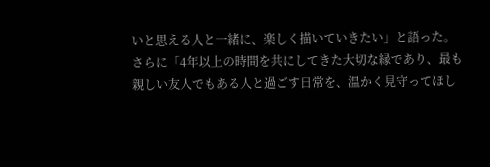いと思える人と一緒に、楽しく描いていきたい」と語った。
さらに「4年以上の時間を共にしてきた大切な縁であり、最も親しい友人でもある人と過ごす日常を、温かく見守ってほし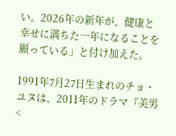い。2026年の新年が、健康と幸せに満ちた一年になることを願っている」と付け加えた。

1991年7月27日生まれのチョ・ユヌは、2011年のドラマ『美男<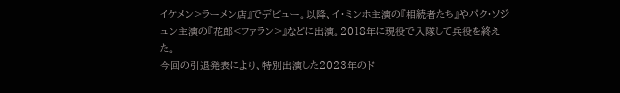イケメン>ラーメン店』でデビュー。以降、イ・ミンホ主演の『相続者たち』やパク・ソジュン主演の『花郎<ファラン>』などに出演。2018年に現役で入隊して兵役を終えた。
今回の引退発表により、特別出演した2023年のド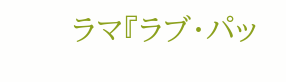ラマ『ラブ・パッ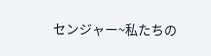センジャー~私たちの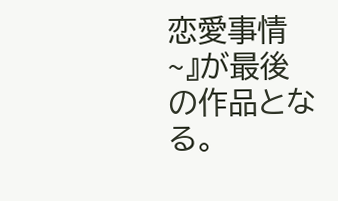恋愛事情~』が最後の作品となる。